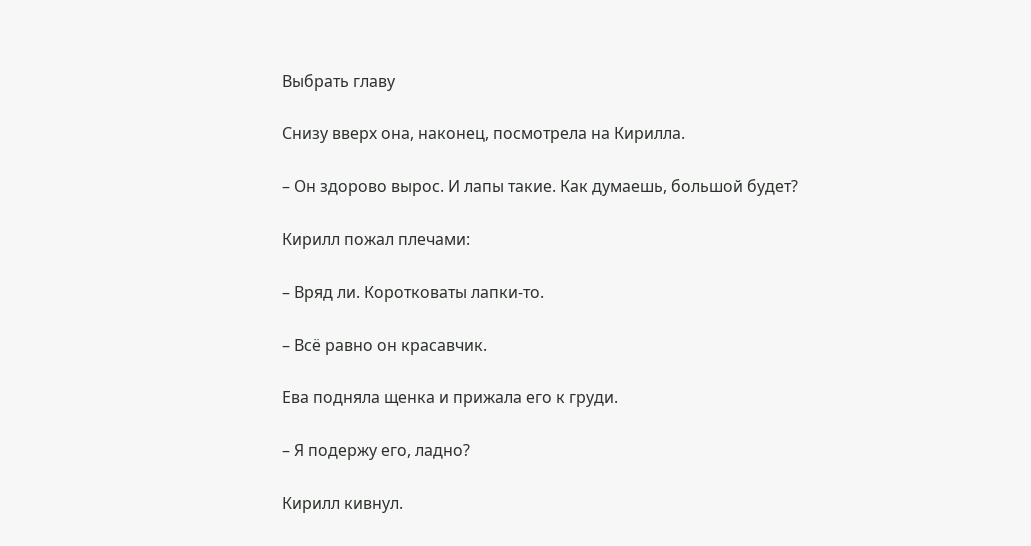Выбрать главу

Снизу вверх она, наконец, посмотрела на Кирилла.

– Он здорово вырос. И лапы такие. Как думаешь, большой будет?

Кирилл пожал плечами:

– Вряд ли. Коротковаты лапки-то.

– Всё равно он красавчик.

Ева подняла щенка и прижала его к груди.

– Я подержу его, ладно?

Кирилл кивнул.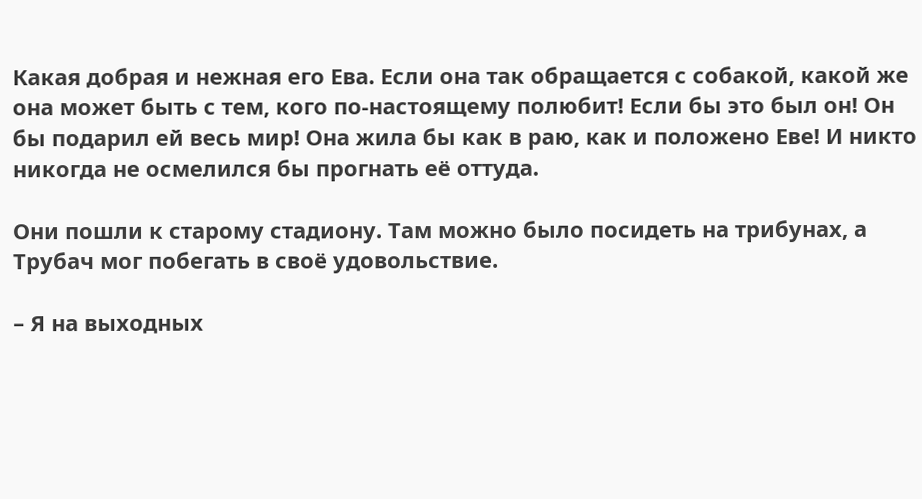Какая добрая и нежная его Ева. Если она так обращается с собакой, какой же она может быть с тем, кого по-настоящему полюбит! Если бы это был он! Он бы подарил ей весь мир! Она жила бы как в раю, как и положено Еве! И никто никогда не осмелился бы прогнать её оттуда.

Они пошли к старому стадиону. Там можно было посидеть на трибунах, а Трубач мог побегать в своё удовольствие.

– Я на выходных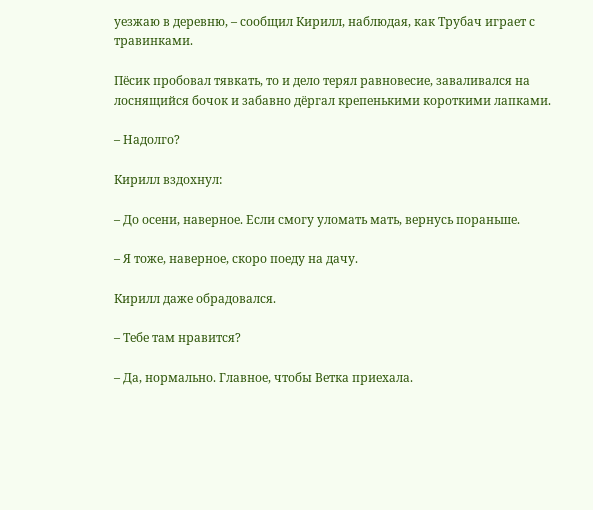уезжаю в деревню, – сообщил Кирилл, наблюдая, как Трубач играет с травинками.

Пёсик пробовал тявкать, то и дело терял равновесие, заваливался на лоснящийся бочок и забавно дёргал крепенькими короткими лапками.

– Надолго?

Кирилл вздохнул:

– До осени, наверное. Если смогу уломать мать, вернусь пораньше.

– Я тоже, наверное, скоро поеду на дачу.

Кирилл даже обрадовался.

– Тебе там нравится?

– Да, нормально. Главное, чтобы Ветка приехала.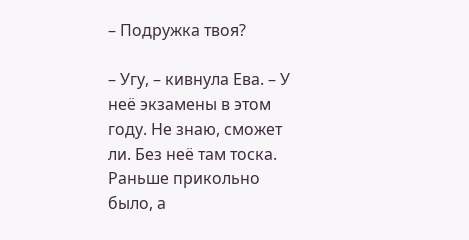– Подружка твоя?

– Угу, – кивнула Ева. – У неё экзамены в этом году. Не знаю, сможет ли. Без неё там тоска. Раньше прикольно было, а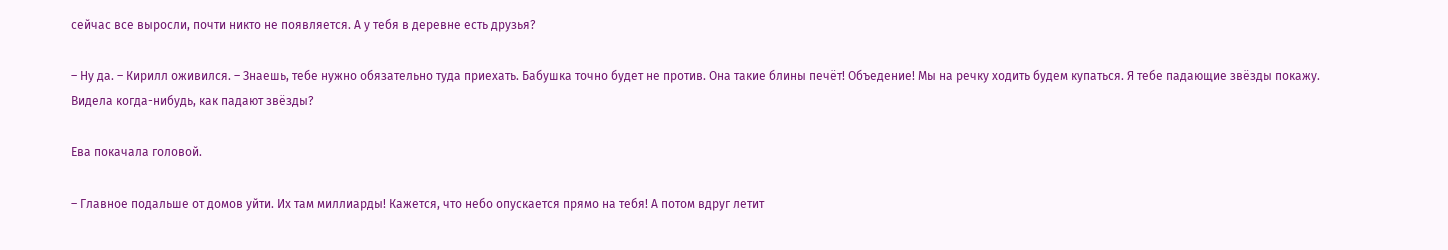сейчас все выросли, почти никто не появляется. А у тебя в деревне есть друзья?

– Ну да. – Кирилл оживился. – Знаешь, тебе нужно обязательно туда приехать. Бабушка точно будет не против. Она такие блины печёт! Объедение! Мы на речку ходить будем купаться. Я тебе падающие звёзды покажу. Видела когда-нибудь, как падают звёзды?

Ева покачала головой.

– Главное подальше от домов уйти. Их там миллиарды! Кажется, что небо опускается прямо на тебя! А потом вдруг летит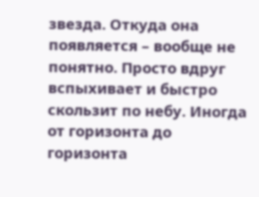звезда. Откуда она появляется – вообще не понятно. Просто вдруг вспыхивает и быстро скользит по небу. Иногда от горизонта до горизонта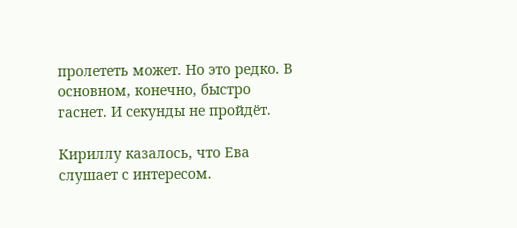пролететь может. Но это редко. В основном, конечно, быстро гаснет. И секунды не пройдёт.

Кириллу казалось, что Ева слушает с интересом.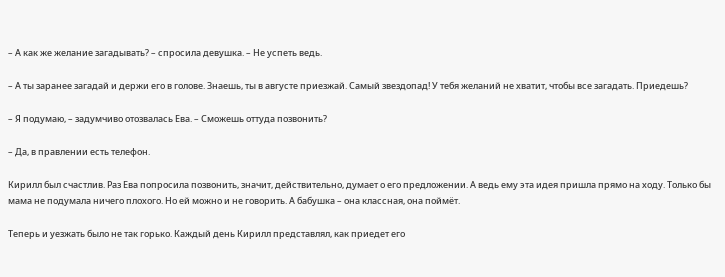– А как же желание загадывать? – спросила девушка. – Не успеть ведь.

– А ты заранее загадай и держи его в голове. Знаешь, ты в августе приезжай. Самый звездопад! У тебя желаний не хватит, чтобы все загадать. Приедешь?

– Я подумаю, – задумчиво отозвалась Ева. – Сможешь оттуда позвонить?

– Да, в правлении есть телефон.

Кирилл был счастлив. Раз Ева попросила позвонить, значит, действительно, думает о его предложении. А ведь ему эта идея пришла прямо на ходу. Только бы мама не подумала ничего плохого. Но ей можно и не говорить. А бабушка – она классная, она поймёт.

Теперь и уезжать было не так горько. Каждый день Кирилл представлял, как приедет его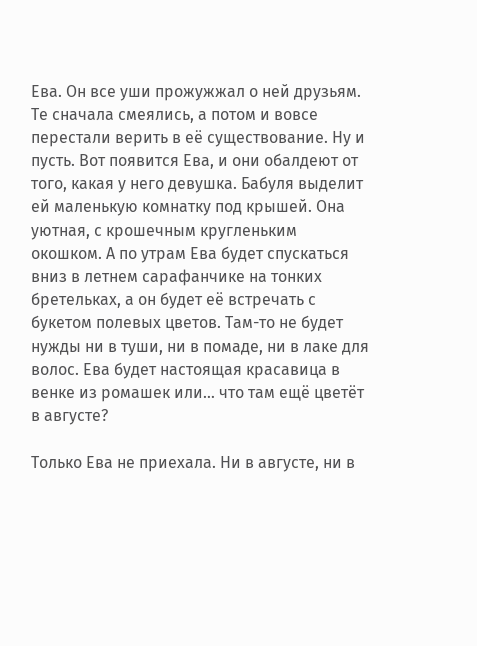Ева. Он все уши прожужжал о ней друзьям. Те сначала смеялись, а потом и вовсе перестали верить в её существование. Ну и пусть. Вот появится Ева, и они обалдеют от того, какая у него девушка. Бабуля выделит ей маленькую комнатку под крышей. Она уютная, с крошечным кругленьким окошком. А по утрам Ева будет спускаться вниз в летнем сарафанчике на тонких бретельках, а он будет её встречать с букетом полевых цветов. Там-то не будет нужды ни в туши, ни в помаде, ни в лаке для волос. Ева будет настоящая красавица в венке из ромашек или… что там ещё цветёт в августе?

Только Ева не приехала. Ни в августе, ни в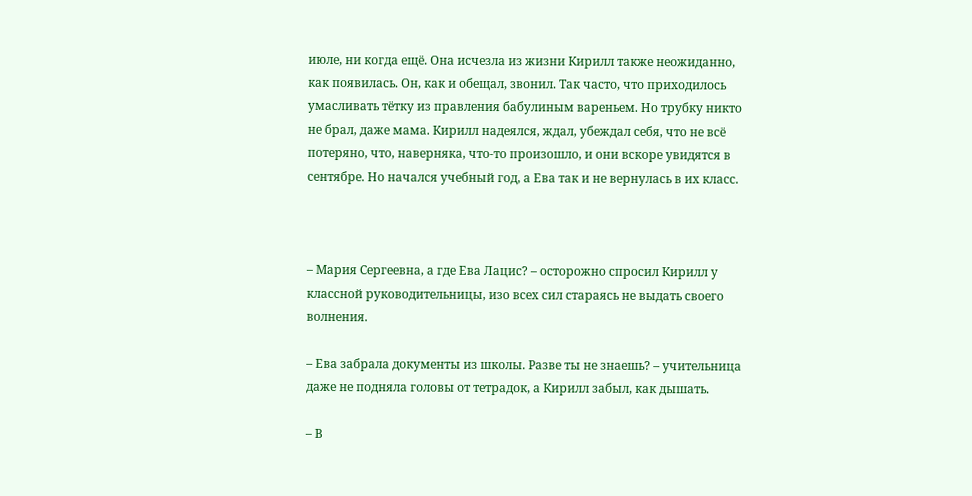июле, ни когда ещё. Она исчезла из жизни Кирилл также неожиданно, как появилась. Он, как и обещал, звонил. Так часто, что приходилось умасливать тётку из правления бабулиным вареньем. Но трубку никто не брал, даже мама. Кирилл надеялся, ждал, убеждал себя, что не всё потеряно, что, наверняка, что-то произошло, и они вскоре увидятся в сентябре. Но начался учебный год, а Ева так и не вернулась в их класс.



– Мария Сергеевна, а где Ева Лацис? – осторожно спросил Кирилл у классной руководительницы, изо всех сил стараясь не выдать своего волнения.

– Ева забрала документы из школы. Разве ты не знаешь? – учительница даже не подняла головы от тетрадок, а Кирилл забыл, как дышать.

– В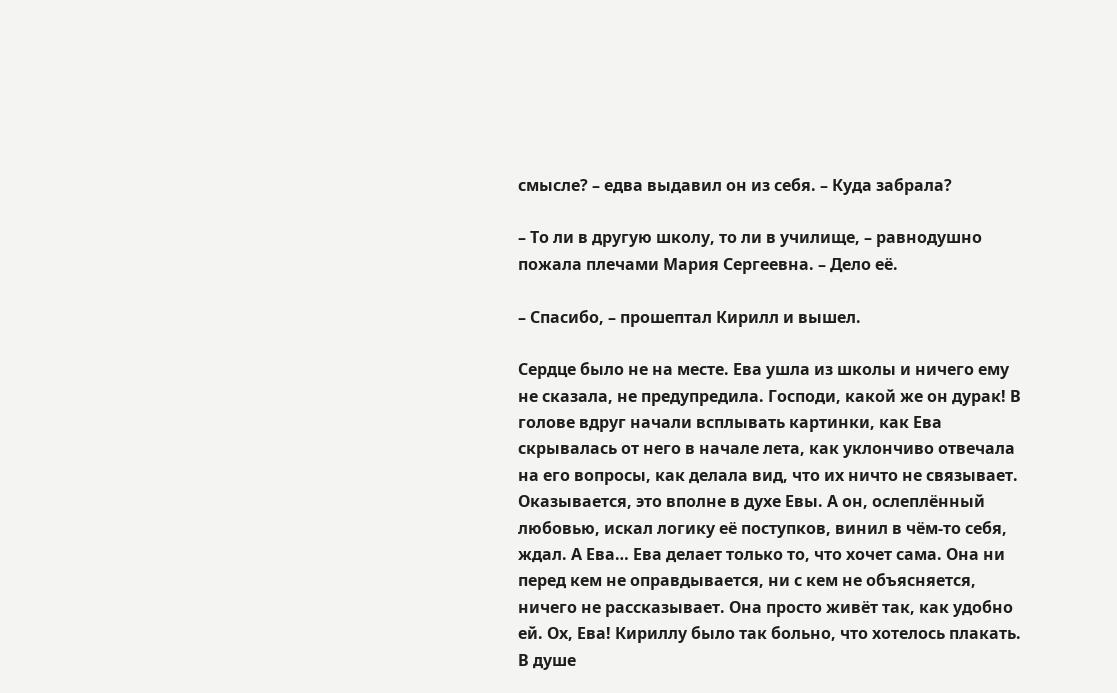смысле? – едва выдавил он из себя. – Куда забрала?

– То ли в другую школу, то ли в училище, – равнодушно пожала плечами Мария Сергеевна. – Дело её.

– Спасибо, – прошептал Кирилл и вышел.

Сердце было не на месте. Ева ушла из школы и ничего ему не сказала, не предупредила. Господи, какой же он дурак! В голове вдруг начали всплывать картинки, как Ева скрывалась от него в начале лета, как уклончиво отвечала на его вопросы, как делала вид, что их ничто не связывает. Оказывается, это вполне в духе Евы. А он, ослеплённый любовью, искал логику её поступков, винил в чём-то себя, ждал. А Ева… Ева делает только то, что хочет сама. Она ни перед кем не оправдывается, ни с кем не объясняется, ничего не рассказывает. Она просто живёт так, как удобно ей. Ох, Ева! Кириллу было так больно, что хотелось плакать. В душе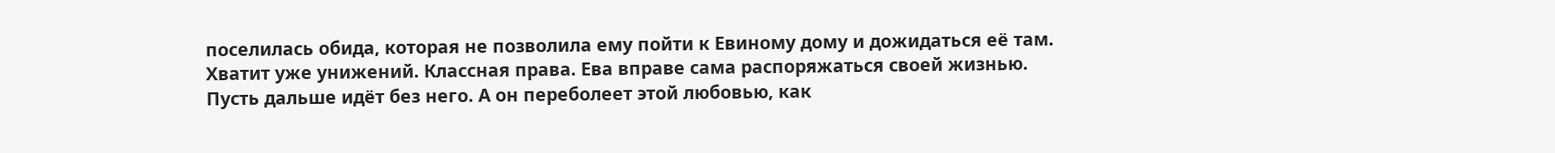поселилась обида, которая не позволила ему пойти к Евиному дому и дожидаться её там. Хватит уже унижений. Классная права. Ева вправе сама распоряжаться своей жизнью. Пусть дальше идёт без него. А он переболеет этой любовью, как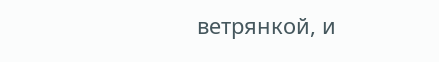ветрянкой, и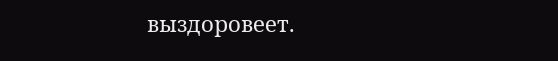выздоровеет.